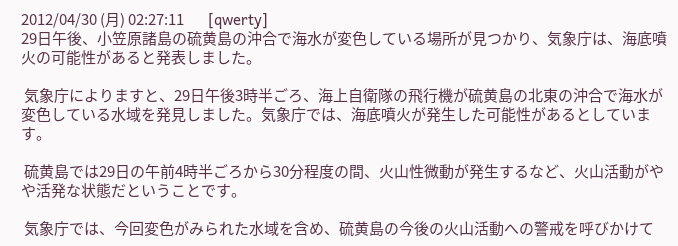2012/04/30 (月) 02:27:11        [qwerty]
29日午後、小笠原諸島の硫黄島の沖合で海水が変色している場所が見つかり、気象庁は、海底噴火の可能性があると発表しました。

 気象庁によりますと、29日午後3時半ごろ、海上自衛隊の飛行機が硫黄島の北東の沖合で海水が変色している水域を発見しました。気象庁では、海底噴火が発生した可能性があるとしています。

 硫黄島では29日の午前4時半ごろから30分程度の間、火山性微動が発生するなど、火山活動がやや活発な状態だということです。

 気象庁では、今回変色がみられた水域を含め、硫黄島の今後の火山活動への警戒を呼びかけて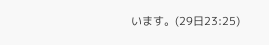います。(29日23:25)